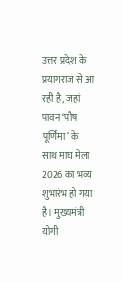उत्तर प्रदेश के प्रयागराज से आ रही है, जहां पावन ‘पौष पूर्णिमा’ के साथ माघ मेला 2026 का भव्य शुभारंभ हो गया है। मुख्यमंत्री योगी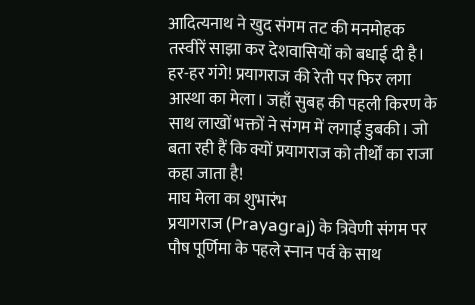आदित्यनाथ ने खुद संगम तट की मनमोहक तस्वीरें साझा कर देशवासियों को बधाई दी है। हर-हर गंगे! प्रयागराज की रेती पर फिर लगा आस्था का मेला। जहाँ सुबह की पहली किरण के साथ लाखों भक्तों ने संगम में लगाई डुबकी। जो बता रही हैं कि क्यों प्रयागराज को तीर्थों का राजा कहा जाता है!
माघ मेला का शुभारंभ
प्रयागराज (Prayagraj) के त्रिवेणी संगम पर पौष पूर्णिमा के पहले स्नान पर्व के साथ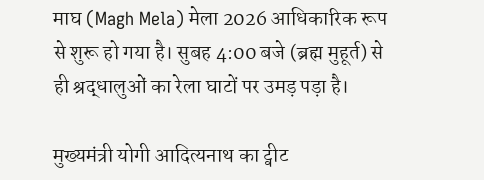माघ (Magh Mela) मेला 2026 आधिकारिक रूप से शुरू हो गया है। सुबह 4:00 बजे (ब्रह्म मुहूर्त) से ही श्रद्धालुओं का रेला घाटों पर उमड़ पड़ा है।

मुख्यमंत्री योगी आदित्यनाथ का ट्वीट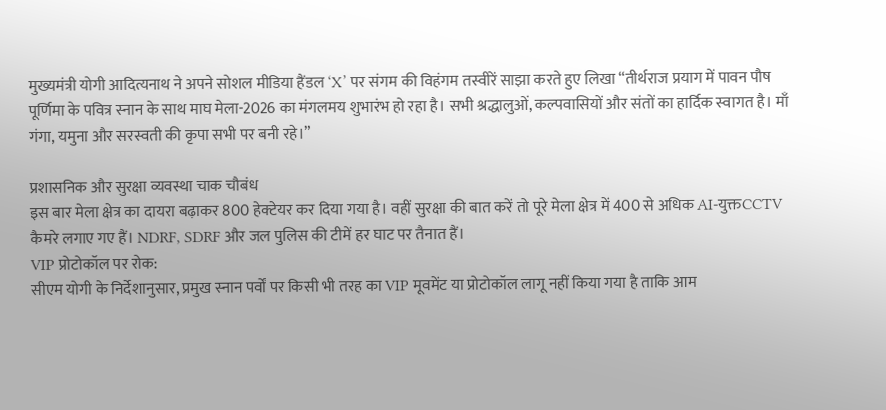मुख्यमंत्री योगी आदित्यनाथ ने अपने सोशल मीडिया हैंडल ‘X’ पर संगम की विहंगम तस्वीरें साझा करते हुए लिखा “तीर्थराज प्रयाग में पावन पौष पूर्णिमा के पवित्र स्नान के साथ माघ मेला-2026 का मंगलमय शुभारंभ हो रहा है। सभी श्रद्धालुओं, कल्पवासियों और संतों का हार्दिक स्वागत है। माँ गंगा, यमुना और सरस्वती की कृपा सभी पर बनी रहे।”

प्रशासनिक और सुरक्षा व्यवस्था चाक चौबंध
इस बार मेला क्षेत्र का दायरा बढ़ाकर 800 हेक्टेयर कर दिया गया है। वहीं सुरक्षा की बात करें तो पूरे मेला क्षेत्र में 400 से अधिक AI-युक्तCCTV कैमरे लगाए गए हैं। NDRF, SDRF और जल पुलिस की टीमें हर घाट पर तैनात हैं।
VIP प्रोटोकॉल पर रोक:
सीएम योगी के निर्देशानुसार, प्रमुख स्नान पर्वों पर किसी भी तरह का VIP मूवमेंट या प्रोटोकॉल लागू नहीं किया गया है ताकि आम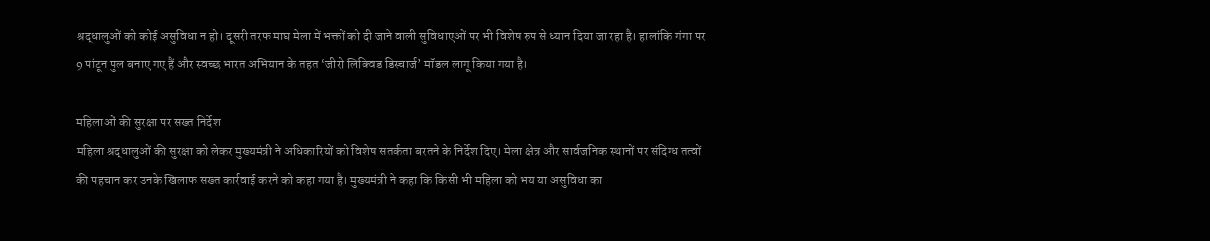श्रद्धालुओं को कोई असुविधा न हो। दूसरी तरफ माघ मेला में भक्तों को दी जाने वाली सुविधाएओं पर भी विशेष रुप से ध्यान दिया जा रहा है। हालांकि गंगा पर 9 पांटून पुल बनाए गए हैं और स्वच्छ भारत अभियान के तहत ‘जीरो लिक्विड डिस्चार्ज’ मॉडल लागू किया गया है।

महिलाओं की सुरक्षा पर सख्त निर्देश
महिला श्रद्धालुओं की सुरक्षा को लेकर मुख्यमंत्री ने अधिकारियों को विशेष सतर्कता बरतने के निर्देश दिए। मेला क्षेत्र और सार्वजनिक स्थानों पर संदिग्ध तत्वों की पहचान कर उनके खिलाफ सख्त कार्रवाई करने को कहा गया है। मुख्यमंत्री ने कहा कि किसी भी महिला को भय या असुविधा का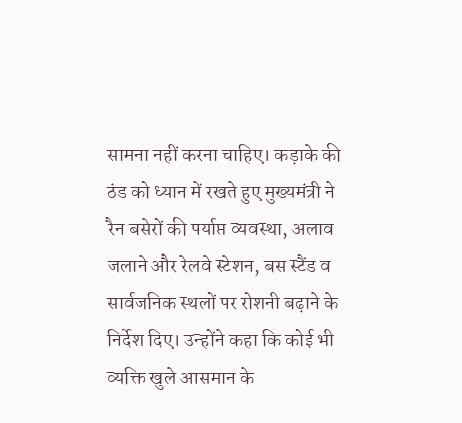सामना नहीं करना चाहिए। कड़ाके की ठंड को ध्यान में रखते हुए मुख्यमंत्री ने रैन बसेरों की पर्याप्त व्यवस्था, अलाव जलाने और रेलवे स्टेशन, बस स्टैंड व सार्वजनिक स्थलों पर रोशनी बढ़ाने के निर्देश दिए। उन्होंने कहा कि कोई भी व्यक्ति खुले आसमान के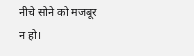नीचे सोने को मजबूर न हो।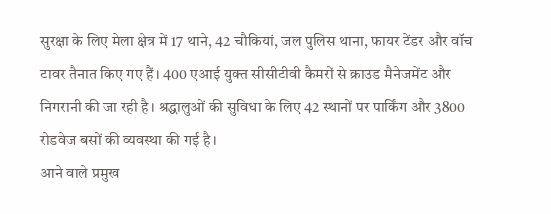सुरक्षा के लिए मेला क्षेत्र में 17 थाने, 42 चौकियां, जल पुलिस थाना, फायर टेंडर और वॉच टावर तैनात किए गए हैं। 400 एआई युक्त सीसीटीवी कैमरों से क्राउड मैनेजमेंट और निगरानी की जा रही है। श्रद्धालुओं की सुविधा के लिए 42 स्थानों पर पार्किंग और 3800 रोडवेज बसों की व्यवस्था की गई है।
आने वाले प्रमुख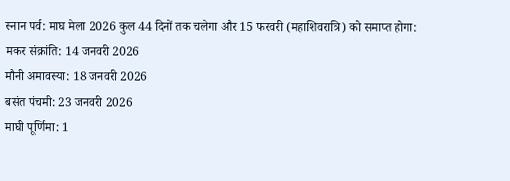स्नान पर्व: माघ मेला 2026 कुल 44 दिनों तक चलेगा और 15 फरवरी (महाशिवरात्रि) को समाप्त होगा:
मकर संक्रांति: 14 जनवरी 2026
मौनी अमावस्या: 18 जनवरी 2026
बसंत पंचमी: 23 जनवरी 2026
माघी पूर्णिमा: 1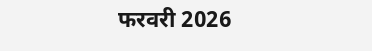फरवरी 2026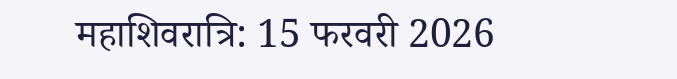महाशिवरात्रि: 15 फरवरी 2026